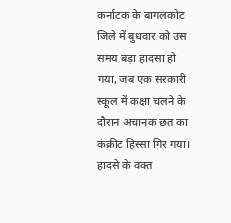कर्नाटक के बागलकोट जिले में बुधवार को उस समय बड़ा हादसा हो गया, जब एक सरकारी स्कूल में कक्षा चलने के दौरान अचानक छत का कंक्रीट हिस्सा गिर गया। हादसे के वक्त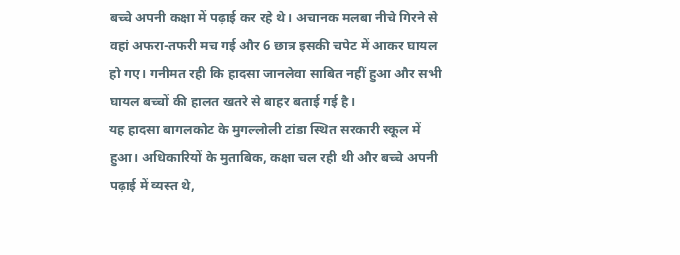बच्चे अपनी कक्षा में पढ़ाई कर रहे थे। अचानक मलबा नीचे गिरने से वहां अफरा-तफरी मच गई और 6 छात्र इसकी चपेट में आकर घायल हो गए। गनीमत रही कि हादसा जानलेवा साबित नहीं हुआ और सभी घायल बच्चों की हालत खतरे से बाहर बताई गई है।
यह हादसा बागलकोट के मुगल्लोली टांडा स्थित सरकारी स्कूल में हुआ। अधिकारियों के मुताबिक, कक्षा चल रही थी और बच्चे अपनी पढ़ाई में व्यस्त थे,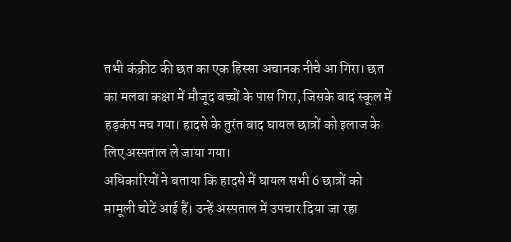तभी कंक्रीट की छत का एक हिस्सा अचानक नीचे आ गिरा। छत का मलबा कक्षा में मौजूद बच्चों के पास गिरा, जिसके बाद स्कूल में हड़कंप मच गया। हादसे के तुरंत बाद घायल छात्रों को इलाज के लिए अस्पताल ले जाया गया।
अधिकारियों ने बताया कि हादसे में घायल सभी 6 छात्रों को मामूली चोटें आई हैं। उन्हें अस्पताल में उपचार दिया जा रहा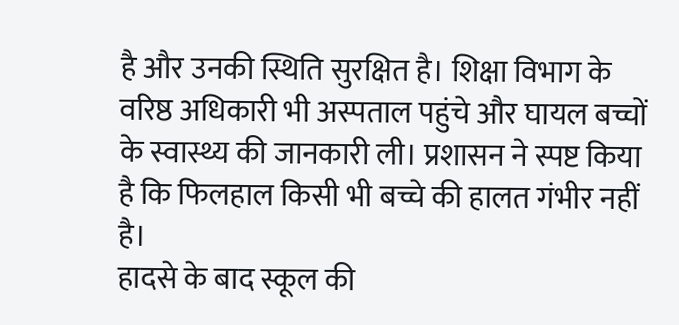है और उनकी स्थिति सुरक्षित है। शिक्षा विभाग के वरिष्ठ अधिकारी भी अस्पताल पहुंचे और घायल बच्चों के स्वास्थ्य की जानकारी ली। प्रशासन ने स्पष्ट किया है कि फिलहाल किसी भी बच्चे की हालत गंभीर नहीं है।
हादसे के बाद स्कूल की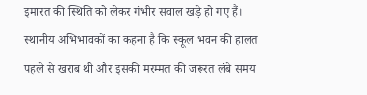इमारत की स्थिति को लेकर गंभीर सवाल खड़े हो गए हैं। स्थानीय अभिभावकों का कहना है कि स्कूल भवन की हालत पहले से खराब थी और इसकी मरम्मत की जरूरत लंबे समय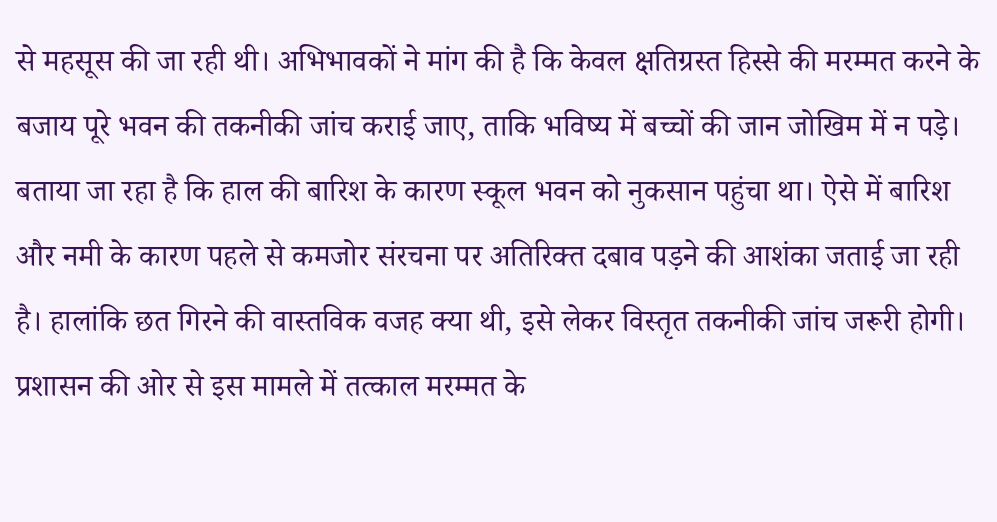से महसूस की जा रही थी। अभिभावकों ने मांग की है कि केवल क्षतिग्रस्त हिस्से की मरम्मत करने के बजाय पूरे भवन की तकनीकी जांच कराई जाए, ताकि भविष्य में बच्चों की जान जोखिम में न पड़े।
बताया जा रहा है कि हाल की बारिश के कारण स्कूल भवन को नुकसान पहुंचा था। ऐसे में बारिश और नमी के कारण पहले से कमजोर संरचना पर अतिरिक्त दबाव पड़ने की आशंका जताई जा रही है। हालांकि छत गिरने की वास्तविक वजह क्या थी, इसे लेकर विस्तृत तकनीकी जांच जरूरी होगी। प्रशासन की ओर से इस मामले में तत्काल मरम्मत के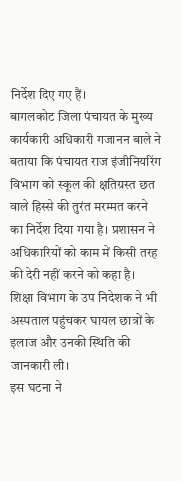निर्देश दिए गए हैं।
बागलकोट जिला पंचायत के मुख्य कार्यकारी अधिकारी गजानन बाले ने बताया कि पंचायत राज इंजीनियरिंग विभाग को स्कूल की क्षतिग्रस्त छत वाले हिस्से की तुरंत मरम्मत करने का निर्देश दिया गया है। प्रशासन ने अधिकारियों को काम में किसी तरह की देरी नहीं करने को कहा है। शिक्षा विभाग के उप निदेशक ने भी अस्पताल पहुंचकर घायल छात्रों के इलाज और उनकी स्थिति की जानकारी ली।
इस घटना ने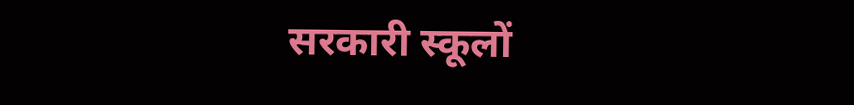सरकारी स्कूलों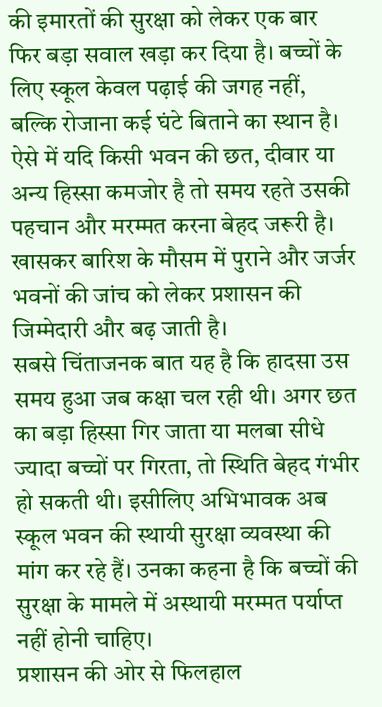की इमारतों की सुरक्षा को लेकर एक बार फिर बड़ा सवाल खड़ा कर दिया है। बच्चों के लिए स्कूल केवल पढ़ाई की जगह नहीं, बल्कि रोजाना कई घंटे बिताने का स्थान है। ऐसे में यदि किसी भवन की छत, दीवार या अन्य हिस्सा कमजोर है तो समय रहते उसकी पहचान और मरम्मत करना बेहद जरूरी है। खासकर बारिश के मौसम में पुराने और जर्जर भवनों की जांच को लेकर प्रशासन की जिम्मेदारी और बढ़ जाती है।
सबसे चिंताजनक बात यह है कि हादसा उस समय हुआ जब कक्षा चल रही थी। अगर छत का बड़ा हिस्सा गिर जाता या मलबा सीधे ज्यादा बच्चों पर गिरता, तो स्थिति बेहद गंभीर हो सकती थी। इसीलिए अभिभावक अब स्कूल भवन की स्थायी सुरक्षा व्यवस्था की मांग कर रहे हैं। उनका कहना है कि बच्चों की सुरक्षा के मामले में अस्थायी मरम्मत पर्याप्त नहीं होनी चाहिए।
प्रशासन की ओर से फिलहाल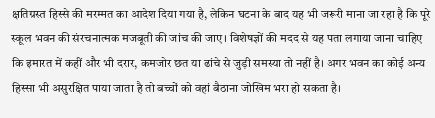क्षतिग्रस्त हिस्से की मरम्मत का आदेश दिया गया है, लेकिन घटना के बाद यह भी जरूरी माना जा रहा है कि पूरे स्कूल भवन की संरचनात्मक मजबूती की जांच की जाए। विशेषज्ञों की मदद से यह पता लगाया जाना चाहिए कि इमारत में कहीं और भी दरार, कमजोर छत या ढांचे से जुड़ी समस्या तो नहीं है। अगर भवन का कोई अन्य हिस्सा भी असुरक्षित पाया जाता है तो बच्चों को वहां बैठाना जोखिम भरा हो सकता है।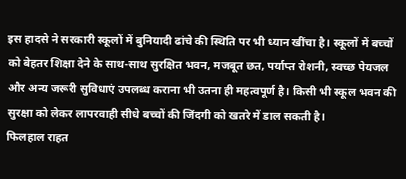इस हादसे ने सरकारी स्कूलों में बुनियादी ढांचे की स्थिति पर भी ध्यान खींचा है। स्कूलों में बच्चों को बेहतर शिक्षा देने के साथ-साथ सुरक्षित भवन, मजबूत छत, पर्याप्त रोशनी, स्वच्छ पेयजल और अन्य जरूरी सुविधाएं उपलब्ध कराना भी उतना ही महत्वपूर्ण है। किसी भी स्कूल भवन की सुरक्षा को लेकर लापरवाही सीधे बच्चों की जिंदगी को खतरे में डाल सकती है।
फिलहाल राहत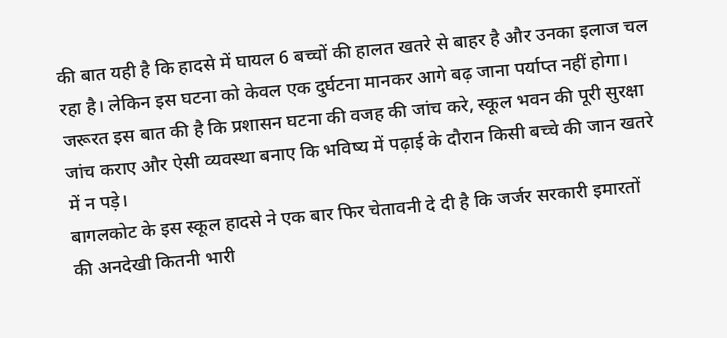की बात यही है कि हादसे में घायल 6 बच्चों की हालत खतरे से बाहर है और उनका इलाज चल रहा है। लेकिन इस घटना को केवल एक दुर्घटना मानकर आगे बढ़ जाना पर्याप्त नहीं होगा। जरूरत इस बात की है कि प्रशासन घटना की वजह की जांच करे, स्कूल भवन की पूरी सुरक्षा जांच कराए और ऐसी व्यवस्था बनाए कि भविष्य में पढ़ाई के दौरान किसी बच्चे की जान खतरे में न पड़े।
बागलकोट के इस स्कूल हादसे ने एक बार फिर चेतावनी दे दी है कि जर्जर सरकारी इमारतों की अनदेखी कितनी भारी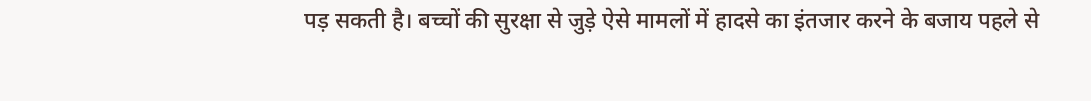पड़ सकती है। बच्चों की सुरक्षा से जुड़े ऐसे मामलों में हादसे का इंतजार करने के बजाय पहले से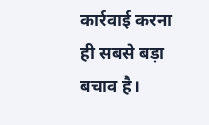कार्रवाई करना ही सबसे बड़ा बचाव है।